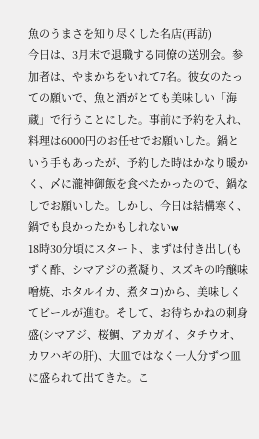魚のうまさを知り尽くした名店(再訪)
今日は、3月末で退職する同僚の送別会。参加者は、やまかちをいれて7名。彼女のたっての願いで、魚と酒がとても美味しい「海蔵」で行うことにした。事前に予約を入れ、料理は6000円のお任せでお願いした。鍋という手もあったが、予約した時はかなり暖かく、〆に瀧神御飯を食べたかったので、鍋なしでお願いした。しかし、今日は結構寒く、鍋でも良かったかもしれないw
18時30分頃にスタート、まずは付き出し(もずく酢、シマアジの煮凝り、スズキの吟醸味噌焼、ホタルイカ、煮タコ)から、美味しくてビールが進む。そして、お待ちかねの刺身盛(シマアジ、桜鯛、アカガイ、タチウオ、カワハギの肝)、大皿ではなく一人分ずつ皿に盛られて出てきた。こ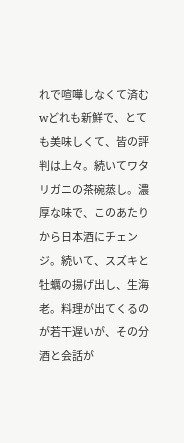れで喧嘩しなくて済むwどれも新鮮で、とても美味しくて、皆の評判は上々。続いてワタリガニの茶碗蒸し。濃厚な味で、このあたりから日本酒にチェンジ。続いて、スズキと牡蠣の揚げ出し、生海老。料理が出てくるのが若干遅いが、その分酒と会話が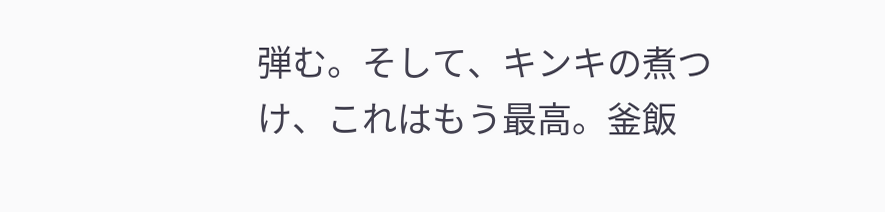弾む。そして、キンキの煮つけ、これはもう最高。釜飯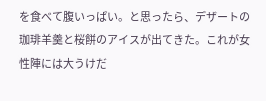を食べて腹いっぱい。と思ったら、デザートの珈琲羊羹と桜餅のアイスが出てきた。これが女性陣には大うけだ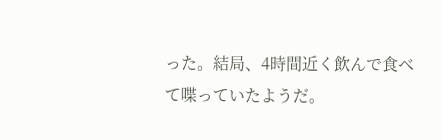った。結局、4時間近く飲んで食べて喋っていたようだ。